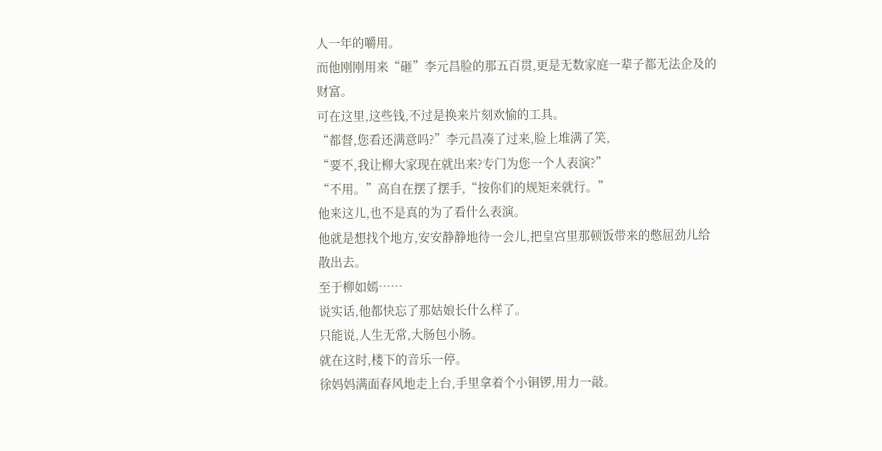人一年的嚼用。
而他刚刚用来“砸”李元昌脸的那五百贯,更是无数家庭一辈子都无法企及的财富。
可在这里,这些钱,不过是换来片刻欢愉的工具。
“都督,您看还满意吗?”李元昌凑了过来,脸上堆满了笑,
“要不,我让柳大家现在就出来?专门为您一个人表演?”
“不用。”高自在摆了摆手,“按你们的规矩来就行。”
他来这儿,也不是真的为了看什么表演。
他就是想找个地方,安安静静地待一会儿,把皇宫里那顿饭带来的憋屈劲儿给散出去。
至于柳如嫣……
说实话,他都快忘了那姑娘长什么样了。
只能说,人生无常,大肠包小肠。
就在这时,楼下的音乐一停。
徐妈妈满面春风地走上台,手里拿着个小铜锣,用力一敲。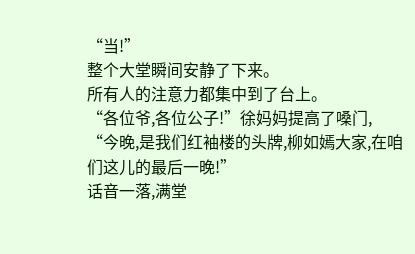“当!”
整个大堂瞬间安静了下来。
所有人的注意力都集中到了台上。
“各位爷,各位公子!”徐妈妈提高了嗓门,
“今晚,是我们红袖楼的头牌,柳如嫣大家,在咱们这儿的最后一晚!”
话音一落,满堂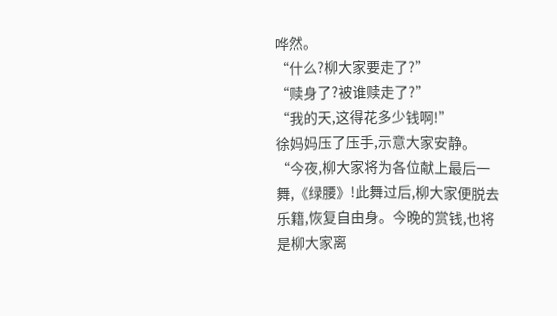哗然。
“什么?柳大家要走了?”
“赎身了?被谁赎走了?”
“我的天,这得花多少钱啊!”
徐妈妈压了压手,示意大家安静。
“今夜,柳大家将为各位献上最后一舞,《绿腰》!此舞过后,柳大家便脱去乐籍,恢复自由身。今晚的赏钱,也将是柳大家离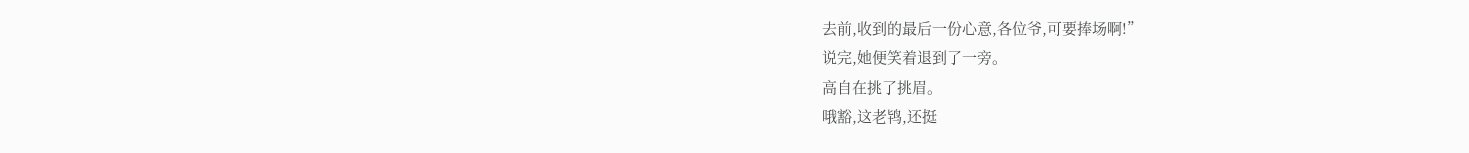去前,收到的最后一份心意,各位爷,可要捧场啊!”
说完,她便笑着退到了一旁。
高自在挑了挑眉。
哦豁,这老鸨,还挺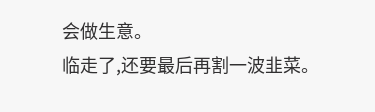会做生意。
临走了,还要最后再割一波韭菜。